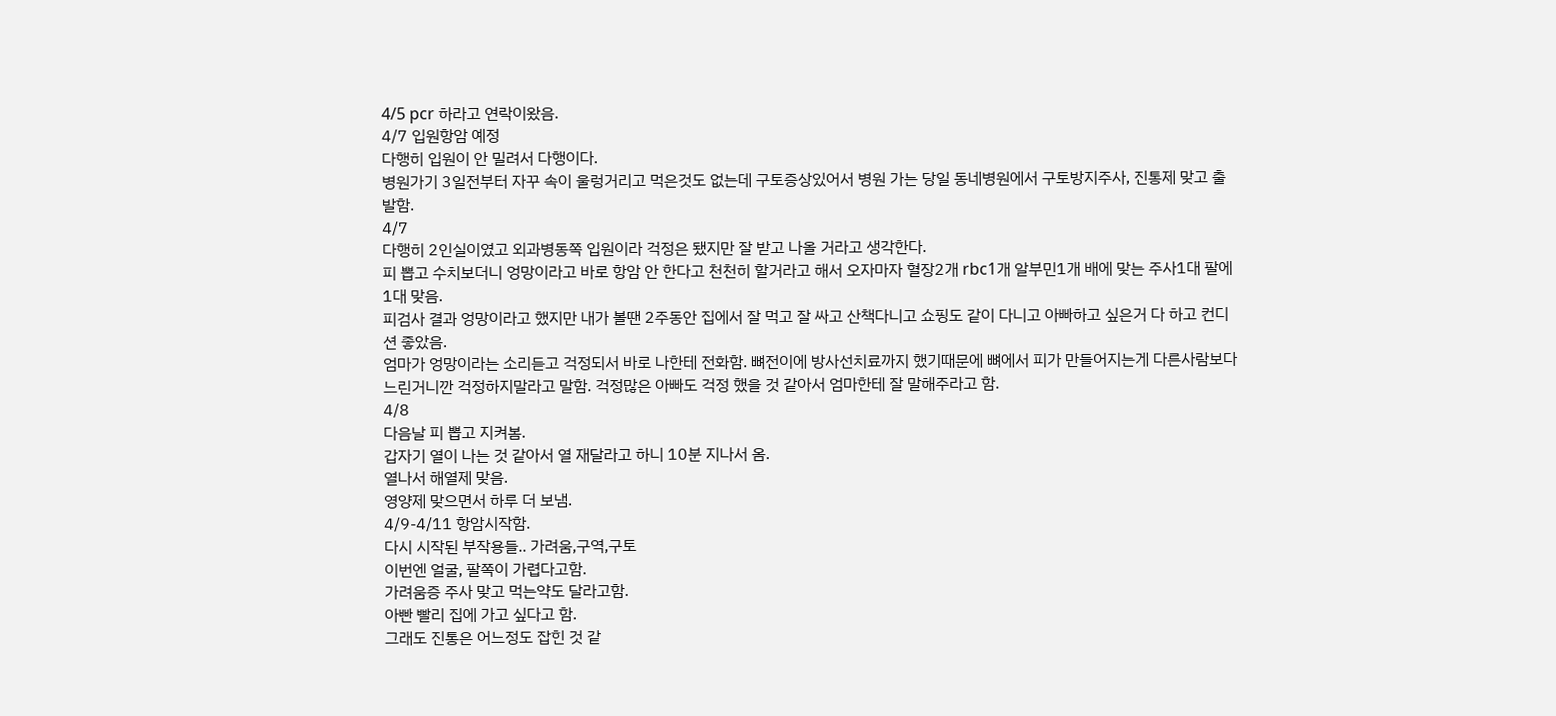4/5 pcr 하라고 연락이왔음.
4/7 입원항암 예정
다행히 입원이 안 밀려서 다행이다.
병원가기 3일전부터 자꾸 속이 울렁거리고 먹은것도 없는데 구토증상있어서 병원 가는 당일 동네병원에서 구토방지주사, 진통제 맞고 출발함.
4/7
다행히 2인실이였고 외과병동쪽 입원이라 걱정은 됐지만 잘 받고 나올 거라고 생각한다.
피 뽑고 수치보더니 엉망이라고 바로 항암 안 한다고 천천히 할거라고 해서 오자마자 혈장2개 rbc1개 알부민1개 배에 맞는 주사1대 팔에 1대 맞음.
피검사 결과 엉망이라고 했지만 내가 볼땐 2주동안 집에서 잘 먹고 잘 싸고 산책다니고 쇼핑도 같이 다니고 아빠하고 싶은거 다 하고 컨디션 좋았음.
엄마가 엉망이라는 소리듣고 걱정되서 바로 나한테 전화함. 뼈전이에 방사선치료까지 했기때문에 뼈에서 피가 만들어지는게 다른사람보다 느린거니깐 걱정하지말라고 말함. 걱정많은 아빠도 걱정 했을 것 같아서 엄마한테 잘 말해주라고 함.
4/8
다음날 피 뽑고 지켜봄.
갑자기 열이 나는 것 같아서 열 재달라고 하니 10분 지나서 옴.
열나서 해열제 맞음.
영양제 맞으면서 하루 더 보냄.
4/9-4/11 항암시작함.
다시 시작된 부작용들.. 가려움,구역,구토
이번엔 얼굴, 팔쪽이 가렵다고함.
가려움증 주사 맞고 먹는약도 달라고함.
아빤 빨리 집에 가고 싶다고 함.
그래도 진통은 어느정도 잡힌 것 같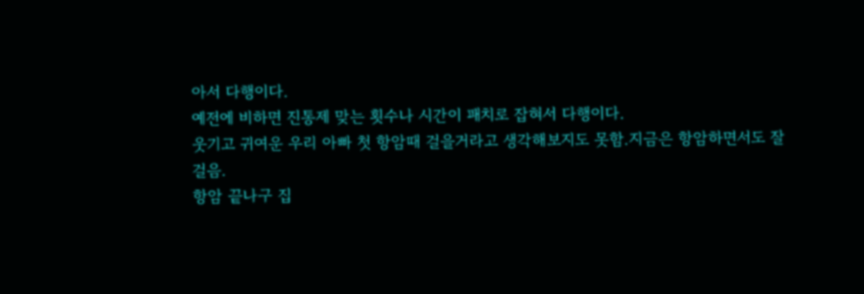아서 다행이다.
예전에 비하면 진통제 맞는 횟수나 시간이 패치로 잡혀서 다행이다.
웃기고 귀여운 우리 아빠 첫 항암때 걸을거라고 생각해보지도 못함.지금은 항암하면서도 잘 걸음.
항암 끝나구 집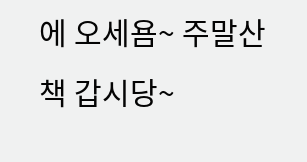에 오세욤~ 주말산책 갑시당~